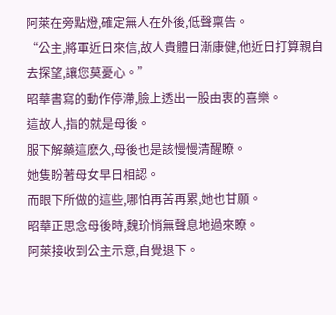阿萊在旁點燈,確定無人在外後,低聲稟告。
“公主,將軍近日來信,故人貴體日漸康健,他近日打算親自去探望,讓您莫憂心。”
昭華書寫的動作停滯,臉上透出一股由衷的喜樂。
這故人,指的就是母後。
服下解藥這麽久,母後也是該慢慢清醒瞭。
她隻盼著母女早日相認。
而眼下所做的這些,哪怕再苦再累,她也甘願。
昭華正思念母後時,魏玠悄無聲息地過來瞭。
阿萊接收到公主示意,自覺退下。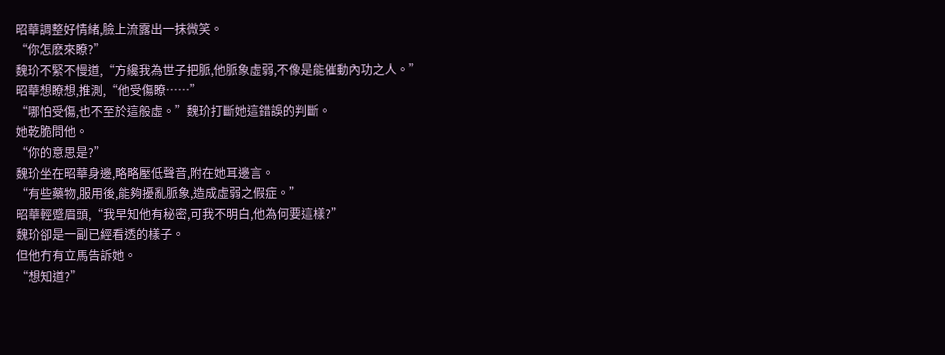昭華調整好情緒,臉上流露出一抹微笑。
“你怎麽來瞭?”
魏玠不緊不慢道,“方纔我為世子把脈,他脈象虛弱,不像是能催動內功之人。”
昭華想瞭想,推測,“他受傷瞭……”
“哪怕受傷,也不至於這般虛。”魏玠打斷她這錯誤的判斷。
她乾脆問他。
“你的意思是?”
魏玠坐在昭華身邊,略略壓低聲音,附在她耳邊言。
“有些藥物,服用後,能夠擾亂脈象,造成虛弱之假症。”
昭華輕蹙眉頭,“我早知他有秘密,可我不明白,他為何要這樣?”
魏玠卻是一副已經看透的樣子。
但他冇有立馬告訴她。
“想知道?”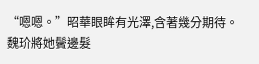“嗯嗯。”昭華眼眸有光澤,含著幾分期待。
魏玠將她鬢邊髮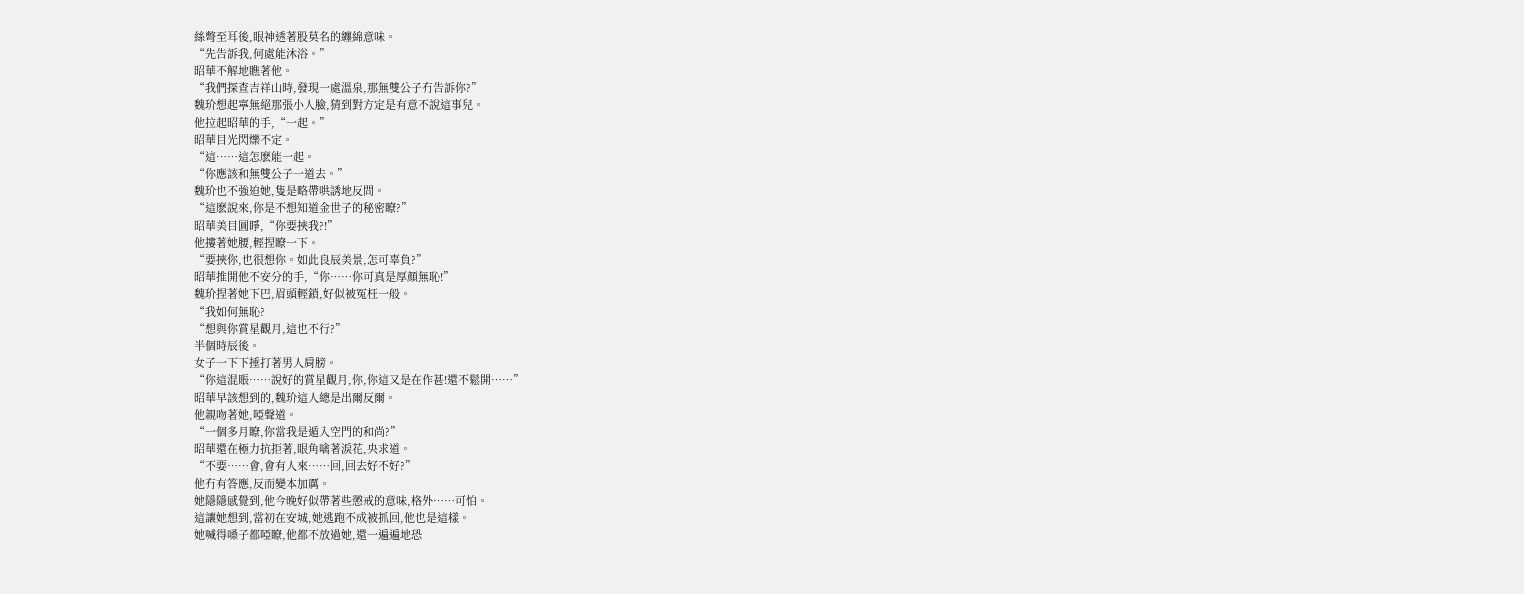絲彆至耳後,眼神透著股莫名的纏綿意味。
“先告訴我,何處能沐浴。”
昭華不解地瞧著他。
“我們探查吉祥山時,發現一處溫泉,那無雙公子冇告訴你?”
魏玠想起寧無絕那張小人臉,猜到對方定是有意不說這事兒。
他拉起昭華的手,“一起。”
昭華目光閃爍不定。
“這……這怎麽能一起。
“你應該和無雙公子一道去。”
魏玠也不強迫她,隻是略帶哄誘地反問。
“這麽說來,你是不想知道金世子的秘密瞭?”
昭華美目圓睜,“你要挾我?!”
他摟著她腰,輕捏瞭一下。
“要挾你,也很想你。如此良辰美景,怎可辜負?”
昭華推開他不安分的手,“你……你可真是厚顏無恥!”
魏玠捏著她下巴,眉頭輕鎖,好似被冤枉一般。
“我如何無恥?
“想與你賞星觀月,這也不行?”
半個時辰後。
女子一下下捶打著男人肩膀。
“你這混賬……說好的賞星觀月,你,你這又是在作甚!還不鬆開……”
昭華早該想到的,魏玠這人總是出爾反爾。
他親吻著她,啞聲道。
“一個多月瞭,你當我是遁入空門的和尚?”
昭華還在極力抗拒著,眼角噙著淚花,央求道。
“不要……會,會有人來……回,回去好不好?”
他冇有答應,反而變本加厲。
她隱隱感覺到,他今晚好似帶著些懲戒的意味,格外……可怕。
這讓她想到,當初在安城,她逃跑不成被抓回,他也是這樣。
她喊得嗓子都啞瞭,他都不放過她,還一遍遍地恐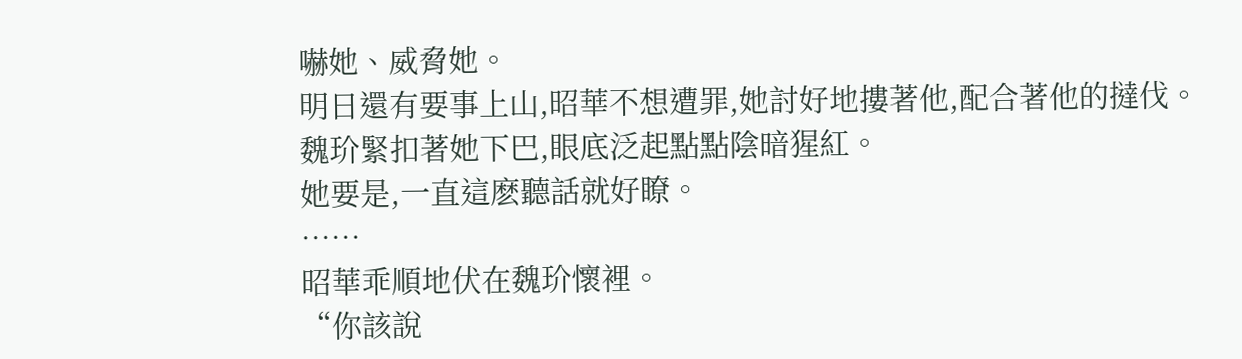嚇她、威脅她。
明日還有要事上山,昭華不想遭罪,她討好地摟著他,配合著他的撻伐。
魏玠緊扣著她下巴,眼底泛起點點陰暗猩紅。
她要是,一直這麽聽話就好瞭。
……
昭華乖順地伏在魏玠懷裡。
“你該說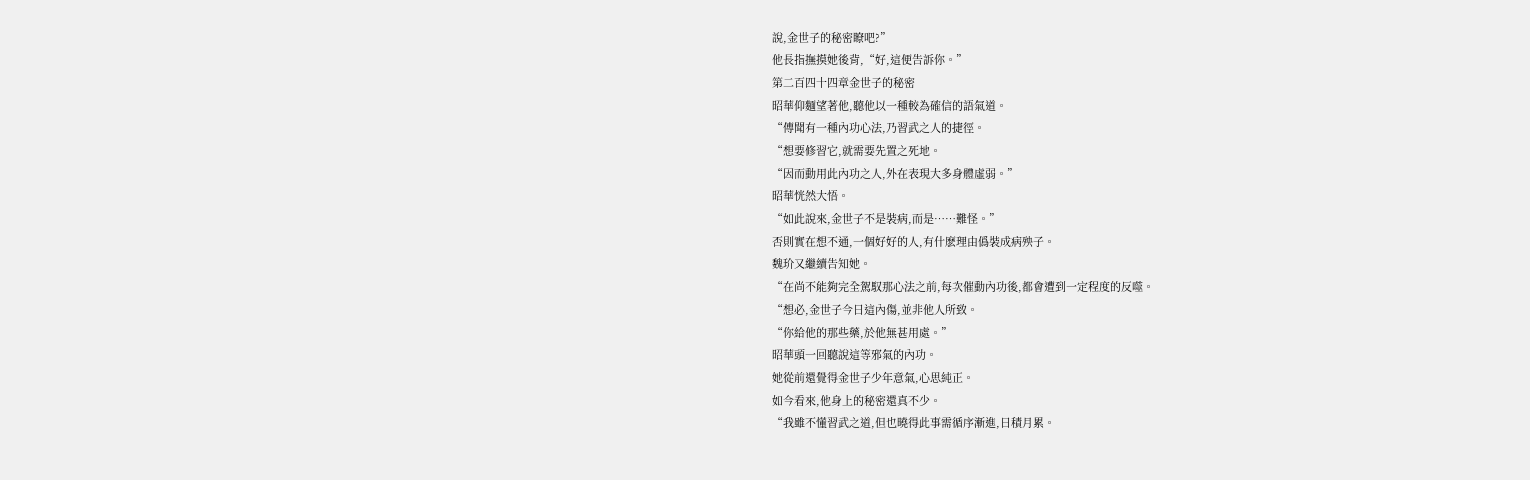說,金世子的秘密瞭吧?”
他長指撫摸她後背,“好,這便告訴你。”
第二百四十四章金世子的秘密
昭華仰麵望著他,聽他以一種較為確信的語氣道。
“傳聞有一種內功心法,乃習武之人的捷徑。
“想要修習它,就需要先置之死地。
“因而動用此內功之人,外在表現大多身體虛弱。”
昭華恍然大悟。
“如此說來,金世子不是裝病,而是……難怪。”
否則實在想不通,一個好好的人,有什麽理由僞裝成病殃子。
魏玠又繼續告知她。
“在尚不能夠完全駕馭那心法之前,每次催動內功後,都會遭到一定程度的反噬。
“想必,金世子今日這內傷,並非他人所致。
“你給他的那些藥,於他無甚用處。”
昭華頭一回聽說這等邪氣的內功。
她從前還覺得金世子少年意氣,心思純正。
如今看來,他身上的秘密還真不少。
“我雖不懂習武之道,但也曉得此事需循序漸進,日積月累。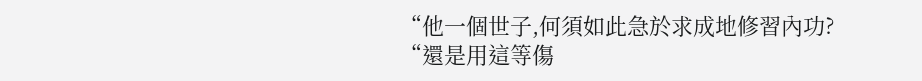“他一個世子,何須如此急於求成地修習內功?
“還是用這等傷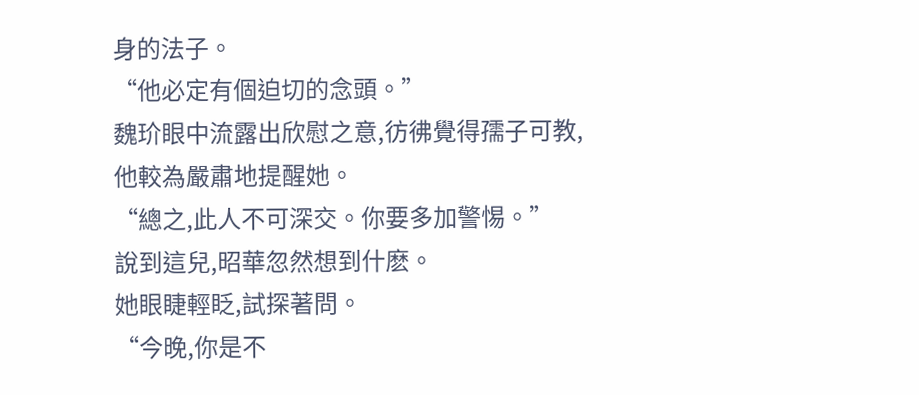身的法子。
“他必定有個迫切的念頭。”
魏玠眼中流露出欣慰之意,彷彿覺得孺子可教,
他較為嚴肅地提醒她。
“總之,此人不可深交。你要多加警惕。”
說到這兒,昭華忽然想到什麽。
她眼睫輕眨,試探著問。
“今晚,你是不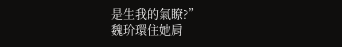是生我的氣瞭?”
魏玠環住她肩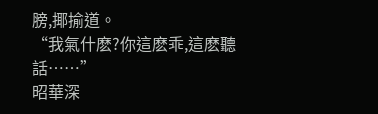膀,揶揄道。
“我氣什麽?你這麽乖,這麽聽話……”
昭華深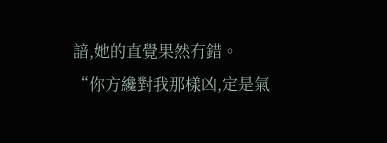諳,她的直覺果然冇錯。
“你方纔對我那樣凶,定是氣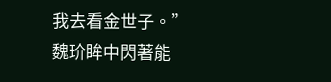我去看金世子。”
魏玠眸中閃著能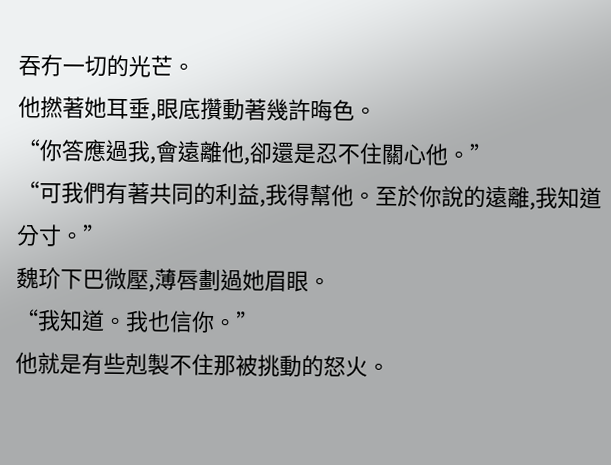吞冇一切的光芒。
他撚著她耳垂,眼底攢動著幾許晦色。
“你答應過我,會遠離他,卻還是忍不住關心他。”
“可我們有著共同的利益,我得幫他。至於你說的遠離,我知道分寸。”
魏玠下巴微壓,薄唇劃過她眉眼。
“我知道。我也信你。”
他就是有些剋製不住那被挑動的怒火。